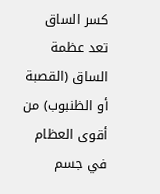كسر الساق
تعد عظمة الساق (القصبة أو الظنبوب) من أقوى العظام في جسم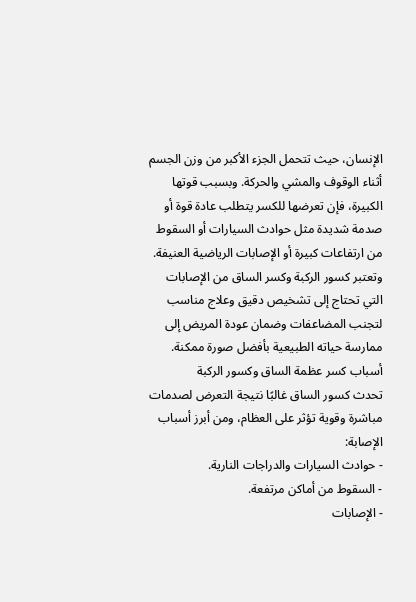الإنسان، حيث تتحمل الجزء الأكبر من وزن الجسم أثناء الوقوف والمشي والحركة. وبسبب قوتها الكبيرة، فإن تعرضها للكسر يتطلب عادة قوة أو صدمة شديدة مثل حوادث السيارات أو السقوط من ارتفاعات كبيرة أو الإصابات الرياضية العنيفة.
وتعتبر كسور الركبة وكسر الساق من الإصابات التي تحتاج إلى تشخيص دقيق وعلاج مناسب لتجنب المضاعفات وضمان عودة المريض إلى ممارسة حياته الطبيعية بأفضل صورة ممكنة.
أسباب كسر عظمة الساق وكسور الركبة
تحدث كسور الساق غالبًا نتيجة التعرض لصدمات مباشرة وقوية تؤثر على العظام، ومن أبرز أسباب الإصابة:
- حوادث السيارات والدراجات النارية.
- السقوط من أماكن مرتفعة.
- الإصابات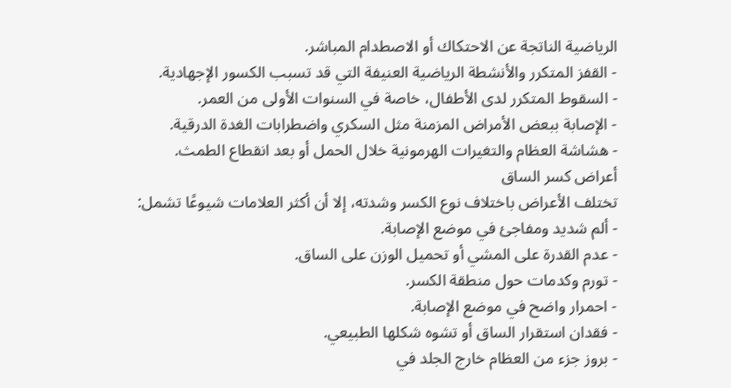الرياضية الناتجة عن الاحتكاك أو الاصطدام المباشر.
- القفز المتكرر والأنشطة الرياضية العنيفة التي قد تسبب الكسور الإجهادية.
- السقوط المتكرر لدى الأطفال، خاصة في السنوات الأولى من العمر.
- الإصابة ببعض الأمراض المزمنة مثل السكري واضطرابات الغدة الدرقية.
- هشاشة العظام والتغيرات الهرمونية خلال الحمل أو بعد انقطاع الطمث.
أعراض كسر الساق
تختلف الأعراض باختلاف نوع الكسر وشدته، إلا أن أكثر العلامات شيوعًا تشمل:
- ألم شديد ومفاجئ في موضع الإصابة.
- عدم القدرة على المشي أو تحميل الوزن على الساق.
- تورم وكدمات حول منطقة الكسر.
- احمرار واضح في موضع الإصابة.
- فقدان استقرار الساق أو تشوه شكلها الطبيعي.
- بروز جزء من العظام خارج الجلد في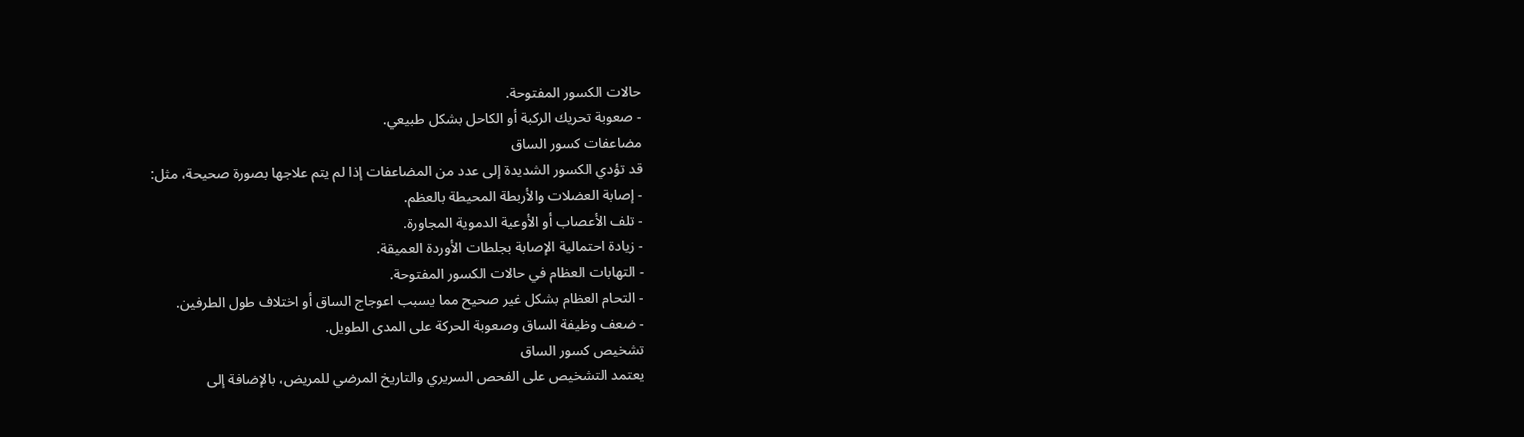حالات الكسور المفتوحة.
- صعوبة تحريك الركبة أو الكاحل بشكل طبيعي.
مضاعفات كسور الساق
قد تؤدي الكسور الشديدة إلى عدد من المضاعفات إذا لم يتم علاجها بصورة صحيحة، مثل:
- إصابة العضلات والأربطة المحيطة بالعظم.
- تلف الأعصاب أو الأوعية الدموية المجاورة.
- زيادة احتمالية الإصابة بجلطات الأوردة العميقة.
- التهابات العظام في حالات الكسور المفتوحة.
- التحام العظام بشكل غير صحيح مما يسبب اعوجاج الساق أو اختلاف طول الطرفين.
- ضعف وظيفة الساق وصعوبة الحركة على المدى الطويل.
تشخيص كسور الساق
يعتمد التشخيص على الفحص السريري والتاريخ المرضي للمريض، بالإضافة إلى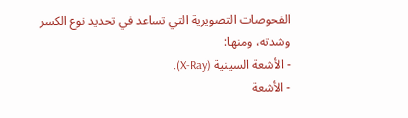الفحوصات التصويرية التي تساعد في تحديد نوع الكسر وشدته، ومنها:
- الأشعة السينية (X-Ray).
- الأشعة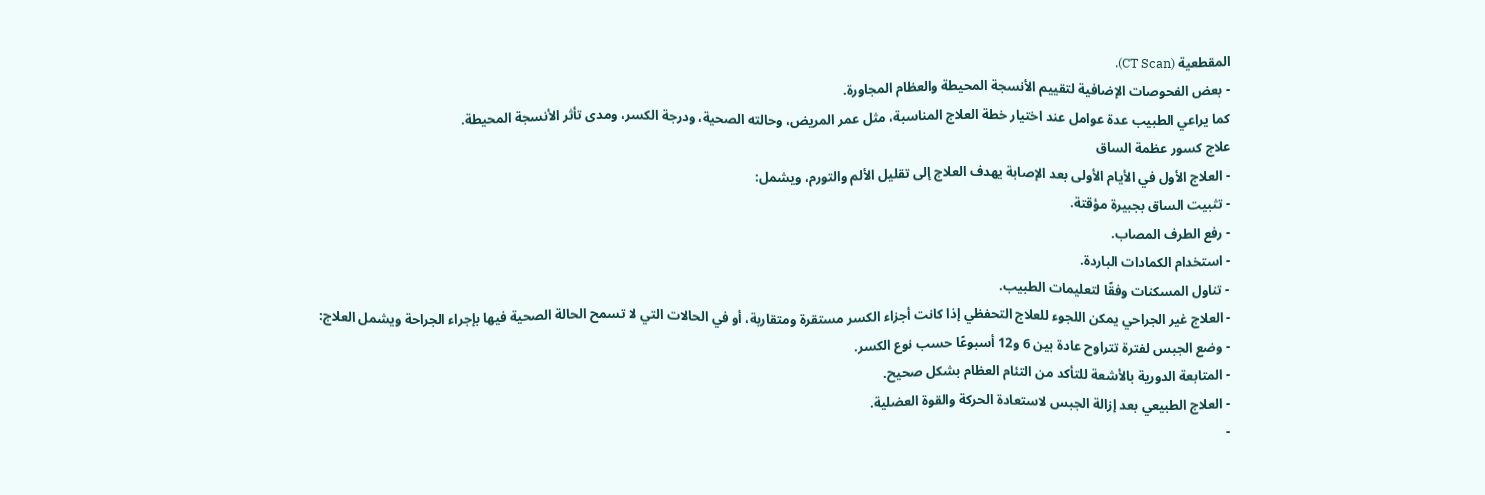المقطعية (CT Scan).
- بعض الفحوصات الإضافية لتقييم الأنسجة المحيطة والعظام المجاورة.
كما يراعي الطبيب عدة عوامل عند اختيار خطة العلاج المناسبة، مثل عمر المريض، وحالته الصحية، ودرجة الكسر، ومدى تأثر الأنسجة المحيطة.
علاج كسور عظمة الساق
- العلاج الأول في الأيام الأولى بعد الإصابة يهدف العلاج إلى تقليل الألم والتورم، ويشمل:
- تثبيت الساق بجبيرة مؤقتة.
- رفع الطرف المصاب.
- استخدام الكمادات الباردة.
- تناول المسكنات وفقًا لتعليمات الطبيب.
- العلاج غير الجراحي يمكن اللجوء للعلاج التحفظي إذا كانت أجزاء الكسر مستقرة ومتقاربة، أو في الحالات التي لا تسمح الحالة الصحية فيها بإجراء الجراحة ويشمل العلاج:
- وضع الجبس لفترة تتراوح عادة بين 6 و12 أسبوعًا حسب نوع الكسر.
- المتابعة الدورية بالأشعة للتأكد من التئام العظام بشكل صحيح.
- العلاج الطبيعي بعد إزالة الجبس لاستعادة الحركة والقوة العضلية.
-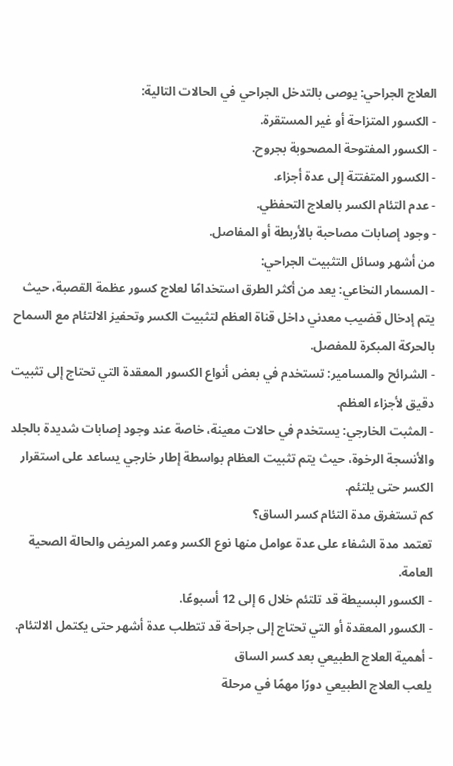العلاج الجراحي: يوصى بالتدخل الجراحي في الحالات التالية:
- الكسور المتزاحة أو غير المستقرة.
- الكسور المفتوحة المصحوبة بجروح.
- الكسور المتفتتة إلى عدة أجزاء.
- عدم التئام الكسر بالعلاج التحفظي.
- وجود إصابات مصاحبة بالأربطة أو المفاصل.
من أشهر وسائل التثبيت الجراحي:
- المسمار النخاعي: يعد من أكثر الطرق استخدامًا لعلاج كسور عظمة القصبة، حيث يتم إدخال قضيب معدني داخل قناة العظم لتثبيت الكسر وتحفيز الالتئام مع السماح بالحركة المبكرة للمفصل.
- الشرائح والمسامير: تستخدم في بعض أنواع الكسور المعقدة التي تحتاج إلى تثبيت دقيق لأجزاء العظم.
- المثبت الخارجي: يستخدم في حالات معينة، خاصة عند وجود إصابات شديدة بالجلد والأنسجة الرخوة، حيث يتم تثبيت العظام بواسطة إطار خارجي يساعد على استقرار الكسر حتى يلتئم.
كم تستغرق مدة التئام كسر الساق؟
تعتمد مدة الشفاء على عدة عوامل منها نوع الكسر وعمر المريض والحالة الصحية العامة.
- الكسور البسيطة قد تلتئم خلال 6 إلى 12 أسبوعًا.
- الكسور المعقدة أو التي تحتاج إلى جراحة قد تتطلب عدة أشهر حتى يكتمل الالتئام.
- أهمية العلاج الطبيعي بعد كسر الساق
يلعب العلاج الطبيعي دورًا مهمًا في مرحلة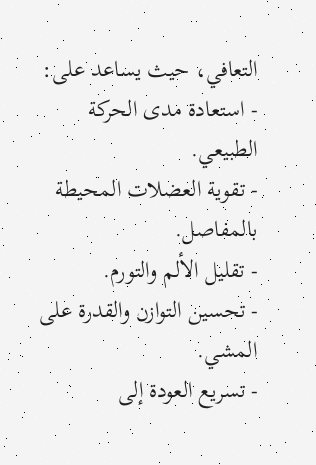التعافي، حيث يساعد على:
- استعادة مدى الحركة الطبيعي.
- تقوية العضلات المحيطة بالمفاصل.
- تقليل الألم والتورم.
- تحسين التوازن والقدرة على المشي.
- تسريع العودة إلى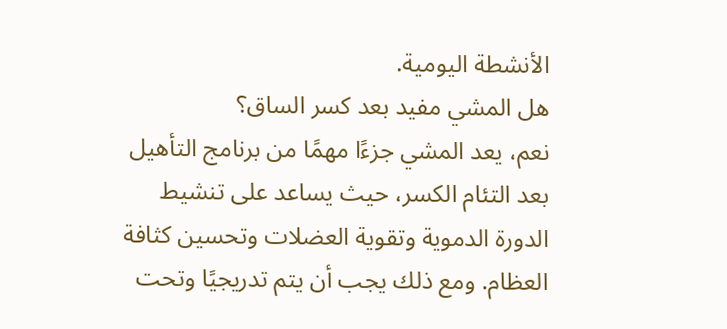الأنشطة اليومية.
هل المشي مفيد بعد كسر الساق؟
نعم، يعد المشي جزءًا مهمًا من برنامج التأهيل بعد التئام الكسر، حيث يساعد على تنشيط الدورة الدموية وتقوية العضلات وتحسين كثافة العظام. ومع ذلك يجب أن يتم تدريجيًا وتحت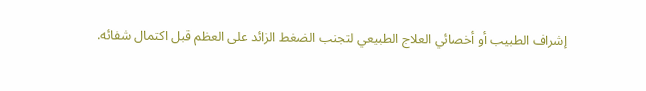إشراف الطبيب أو أخصائي العلاج الطبيعي لتجنب الضغط الزائد على العظم قبل اكتمال شفائه.